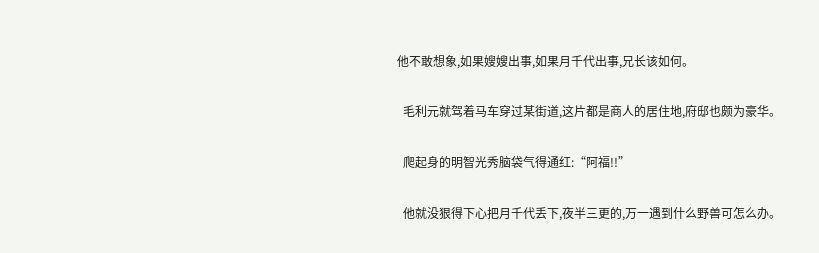他不敢想象,如果嫂嫂出事,如果月千代出事,兄长该如何。

  毛利元就驾着马车穿过某街道,这片都是商人的居住地,府邸也颇为豪华。

  爬起身的明智光秀脑袋气得通红:“阿福!!”

  他就没狠得下心把月千代丢下,夜半三更的,万一遇到什么野兽可怎么办。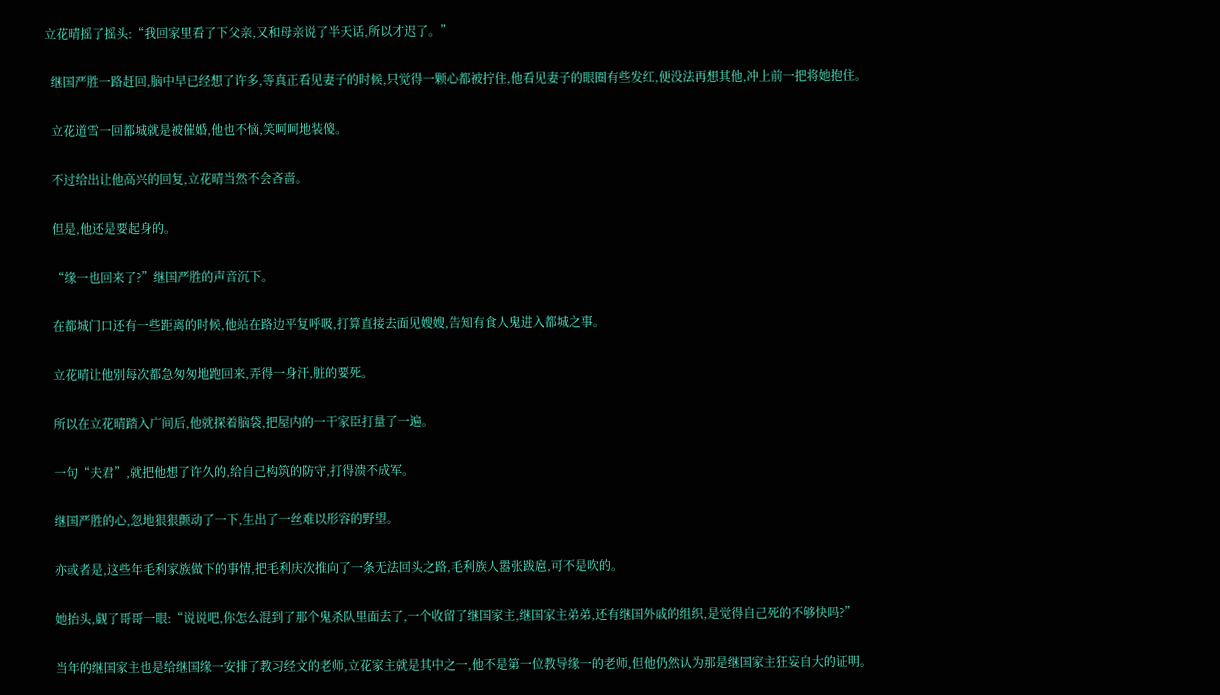立花晴摇了摇头:“我回家里看了下父亲,又和母亲说了半天话,所以才迟了。”

  继国严胜一路赶回,脑中早已经想了许多,等真正看见妻子的时候,只觉得一颗心都被拧住,他看见妻子的眼圈有些发红,便没法再想其他,冲上前一把将她抱住。

  立花道雪一回都城就是被催婚,他也不恼,笑呵呵地装傻。

  不过给出让他高兴的回复,立花晴当然不会吝啬。

  但是,他还是要起身的。

  “缘一也回来了?”继国严胜的声音沉下。

  在都城门口还有一些距离的时候,他站在路边平复呼吸,打算直接去面见嫂嫂,告知有食人鬼进入都城之事。

  立花晴让他别每次都急匆匆地跑回来,弄得一身汗,脏的要死。

  所以在立花晴踏入广间后,他就探着脑袋,把屋内的一干家臣打量了一遍。

  一句“夫君”,就把他想了许久的,给自己构筑的防守,打得溃不成军。

  继国严胜的心,忽地狠狠颤动了一下,生出了一丝难以形容的野望。

  亦或者是,这些年毛利家族做下的事情,把毛利庆次推向了一条无法回头之路,毛利族人嚣张跋扈,可不是吹的。

  她抬头,觑了哥哥一眼:“说说吧,你怎么混到了那个鬼杀队里面去了,一个收留了继国家主,继国家主弟弟,还有继国外戚的组织,是觉得自己死的不够快吗?”

  当年的继国家主也是给继国缘一安排了教习经文的老师,立花家主就是其中之一,他不是第一位教导缘一的老师,但他仍然认为那是继国家主狂妄自大的证明。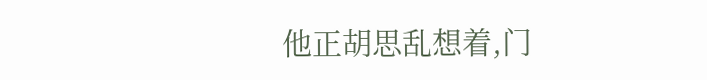他正胡思乱想着,门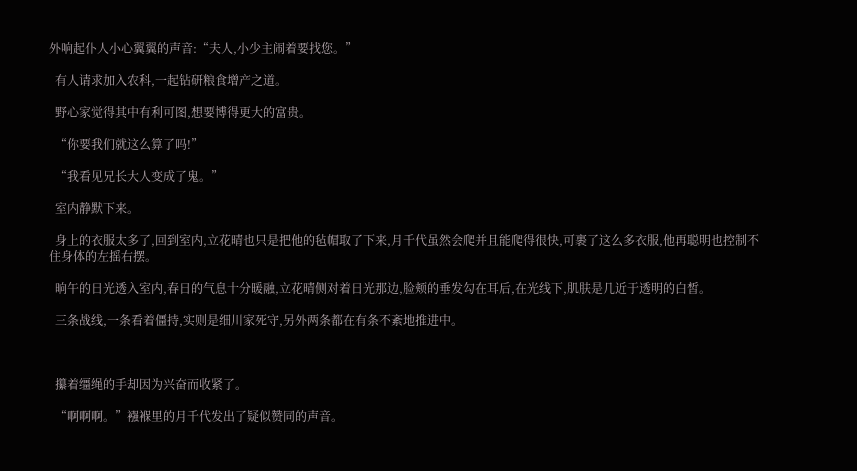外响起仆人小心翼翼的声音:“夫人,小少主闹着要找您。”

  有人请求加入农科,一起钻研粮食增产之道。

  野心家觉得其中有利可图,想要博得更大的富贵。

  “你要我们就这么算了吗!”

  “我看见兄长大人变成了鬼。”

  室内静默下来。

  身上的衣服太多了,回到室内,立花晴也只是把他的毡帽取了下来,月千代虽然会爬并且能爬得很快,可裹了这么多衣服,他再聪明也控制不住身体的左摇右摆。

  晌午的日光透入室内,春日的气息十分暖融,立花晴侧对着日光那边,脸颊的垂发勾在耳后,在光线下,肌肤是几近于透明的白皙。

  三条战线,一条看着僵持,实则是细川家死守,另外两条都在有条不紊地推进中。



  攥着缰绳的手却因为兴奋而收紧了。

  “啊啊啊。”襁褓里的月千代发出了疑似赞同的声音。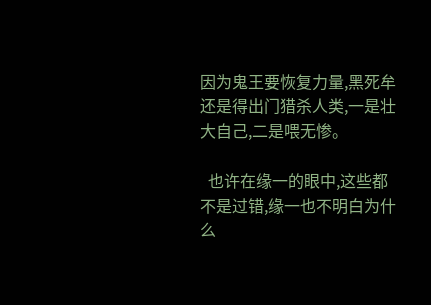因为鬼王要恢复力量,黑死牟还是得出门猎杀人类,一是壮大自己,二是喂无惨。

  也许在缘一的眼中,这些都不是过错,缘一也不明白为什么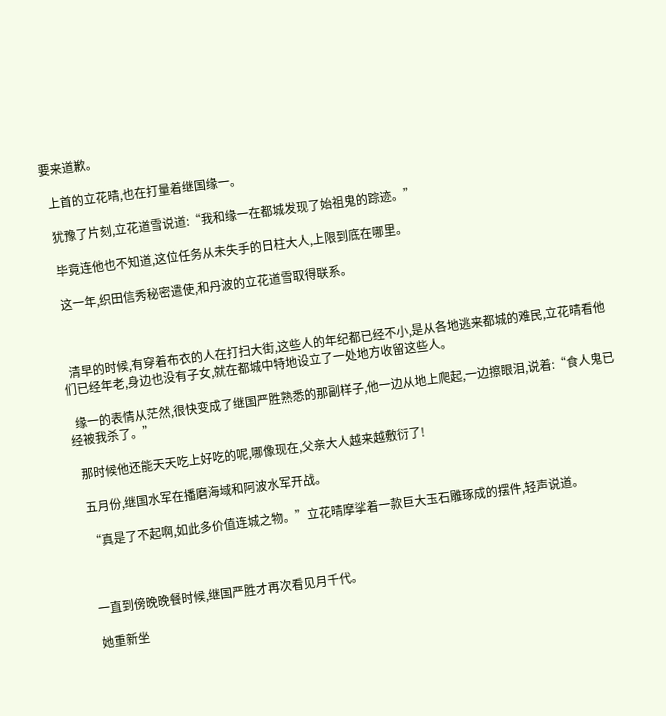要来道歉。

  上首的立花晴,也在打量着继国缘一。

  犹豫了片刻,立花道雪说道:“我和缘一在都城发现了始祖鬼的踪迹。”

  毕竟连他也不知道,这位任务从未失手的日柱大人,上限到底在哪里。

  这一年,织田信秀秘密遣使,和丹波的立花道雪取得联系。



  清早的时候,有穿着布衣的人在打扫大街,这些人的年纪都已经不小,是从各地逃来都城的难民,立花晴看他们已经年老,身边也没有子女,就在都城中特地设立了一处地方收留这些人。

  缘一的表情从茫然,很快变成了继国严胜熟悉的那副样子,他一边从地上爬起,一边擦眼泪,说着:“食人鬼已经被我杀了。”

  那时候他还能天天吃上好吃的呢,哪像现在,父亲大人越来越敷衍了!

  五月份,继国水军在播磨海域和阿波水军开战。

  “真是了不起啊,如此多价值连城之物。”立花晴摩挲着一款巨大玉石雕琢成的摆件,轻声说道。



  一直到傍晚晚餐时候,继国严胜才再次看见月千代。

  她重新坐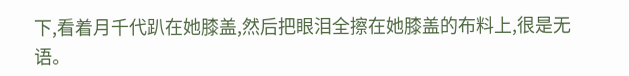下,看着月千代趴在她膝盖,然后把眼泪全擦在她膝盖的布料上,很是无语。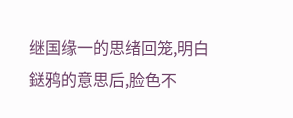继国缘一的思绪回笼,明白鎹鸦的意思后,脸色不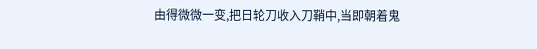由得微微一变,把日轮刀收入刀鞘中,当即朝着鬼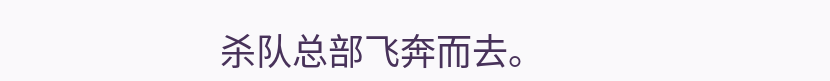杀队总部飞奔而去。